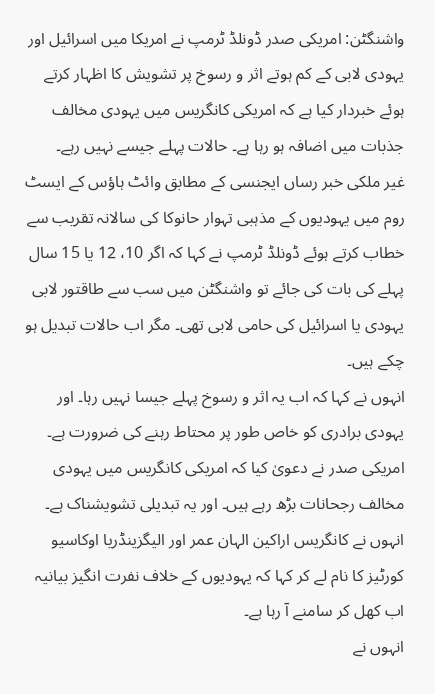واشنگٹن: امریکی صدر ڈونلڈ ٹرمپ نے امریکا میں اسرائیل اور یہودی لابی کے کم ہوتے اثر و رسوخ پر تشویش کا اظہار کرتے ہوئے خبردار کیا ہے کہ امریکی کانگریس میں یہودی مخالف جذبات میں اضافہ ہو رہا ہے۔ حالات پہلے جیسے نہیں رہے۔
غیر ملکی خبر رساں ایجنسی کے مطابق وائٹ ہاؤس کے ایسٹ روم میں یہودیوں کے مذہبی تہوار حانوکا کی سالانہ تقریب سے خطاب کرتے ہوئے ڈونلڈ ٹرمپ نے کہا کہ اگر 10، 12 یا 15 سال پہلے کی بات کی جائے تو واشنگٹن میں سب سے طاقتور لابی یہودی یا اسرائیل کی حامی لابی تھی۔ مگر اب حالات تبدیل ہو چکے ہیں۔
انہوں نے کہا کہ اب یہ اثر و رسوخ پہلے جیسا نہیں رہا۔ اور یہودی برادری کو خاص طور پر محتاط رہنے کی ضرورت ہے۔
امریکی صدر نے دعویٰ کیا کہ امریکی کانگریس میں یہودی مخالف رجحانات بڑھ رہے ہیں۔ اور یہ تبدیلی تشویشناک ہے۔ انہوں نے کانگریس اراکین الہان عمر اور الیگزینڈریا اوکاسیو کورٹیز کا نام لے کر کہا کہ یہودیوں کے خلاف نفرت انگیز بیانیہ اب کھل کر سامنے آ رہا ہے۔
انہوں نے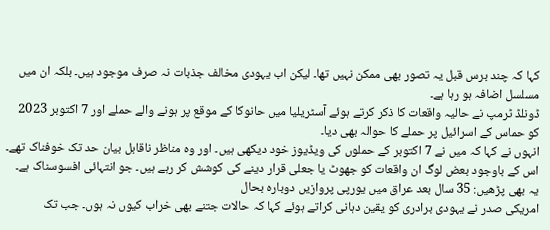کہا کہ چند برس قبل یہ تصور بھی ممکن نہیں تھا۔ لیکن اب یہودی مخالف جذبات نہ صرف موجود ہیں۔ بلکہ ان میں مسلسل اضافہ ہو رہا ہے۔
ڈونلڈ ٹرمپ نے حالیہ واقعات کا ذکر کرتے ہوئے آسٹریلیا میں حانوکا کے موقع پر ہونے والے حملے اور 7 اکتوبر 2023 کو حماس کے اسرائیل پر حملے کا حوالہ بھی دیا۔
انہوں نے کہا کہ میں نے 7 اکتوبر کے حملوں کی ویڈیوز خود دیکھی ہیں۔ اور وہ مناظر ناقابل بیان حد تک خوفناک تھے۔ اس کے باوجود بعض لوگ ان واقعات کو جھوٹ یا جعلی قرار دینے کی کوشش کر رہے ہیں۔ جو انتہائی افسوسناک ہے۔
یہ بھی پڑھیں: 35 سال بعد عراق میں یورپی پروازیں دوبارہ بحال
امریکی صدر نے یہودی برادری کو یقین دہانی کراتے ہوئے کہا کہ حالات جتنے بھی خراب کیوں نہ ہوں۔ جب تک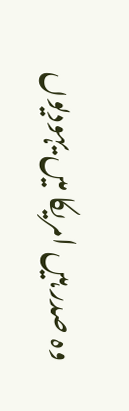وہ صدر ہیں امریکا میں یہودیوں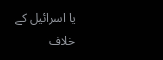یا اسرائیل کے خلاف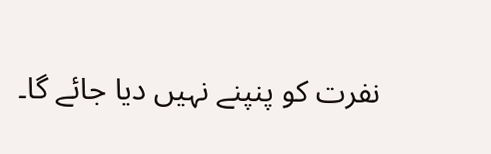نفرت کو پنپنے نہیں دیا جائے گا۔